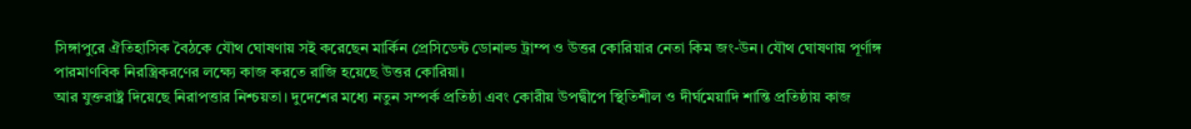সিঙ্গাপুরে ঐতিহাসিক বৈঠকে যৌথ ঘোষণায় সই করেছেন মার্কিন প্রেসিডেন্ট ডোনাল্ড ট্রাম্প ও উত্তর কোরিয়ার নেতা কিম জং-উন। যৌথ ঘোষণায় পূর্ণাঙ্গ পারমাণবিক নিরস্ত্রিকরণের লক্ষ্যে কাজ করতে রাজি হয়েছে উত্তর কোরিয়া।
আর যুক্তরাষ্ট্র দিয়েছে নিরাপত্তার নিশ্চয়তা। দুদেশের মধ্যে নতুন সম্পর্ক প্রতিষ্ঠা এবং কোরীয় উপদ্বীপে স্থিতিশীল ও দীর্ঘমেয়াদি শান্তি প্রতিষ্ঠায় কাজ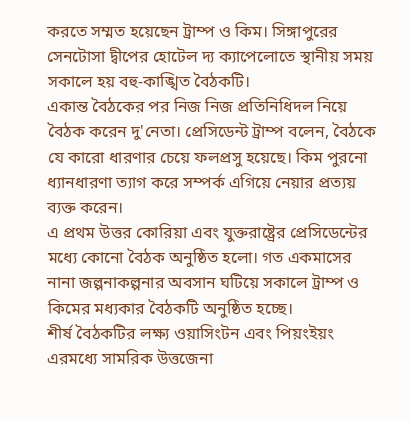করতে সম্মত হয়েছেন ট্রাম্প ও কিম। সিঙ্গাপুরের সেনটোসা দ্বীপের হোটেল দ্য ক্যাপেলোতে স্থানীয় সময় সকালে হয় বহু-কাঙ্খিত বৈঠকটি।
একান্ত বৈঠকের পর নিজ নিজ প্রতিনিধিদল নিয়ে বৈঠক করেন দু'নেতা। প্রেসিডেন্ট ট্রাম্প বলেন, বৈঠকে যে কারো ধারণার চেয়ে ফলপ্রসু হয়েছে। কিম পুরনো ধ্যানধারণা ত্যাগ করে সম্পর্ক এগিয়ে নেয়ার প্রত্যয় ব্যক্ত করেন।
এ প্রথম উত্তর কোরিয়া এবং যুক্তরাষ্ট্রের প্রেসিডেন্টের মধ্যে কোনো বৈঠক অনুষ্ঠিত হলো। গত একমাসের নানা জল্পনাকল্পনার অবসান ঘটিয়ে সকালে ট্রাম্প ও কিমের মধ্যকার বৈঠকটি অনুষ্ঠিত হচ্ছে।
শীর্ষ বৈঠকটির লক্ষ্য ওয়াসিংটন এবং পিয়ংইয়ং এরমধ্যে সামরিক উত্তজেনা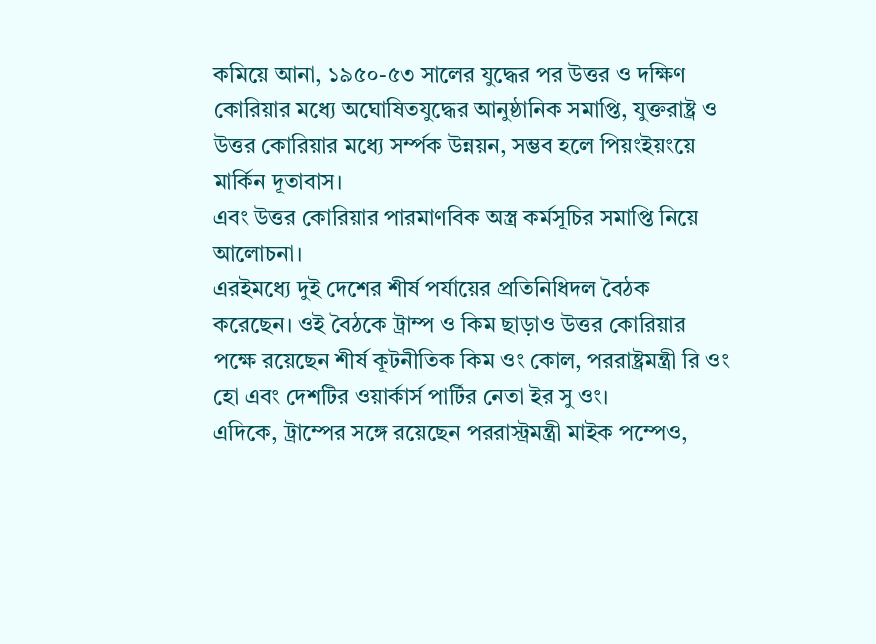কমিয়ে আনা, ১৯৫০-৫৩ সালের যুদ্ধের পর উত্তর ও দক্ষিণ কোরিয়ার মধ্যে অঘোষিতযুদ্ধের আনুষ্ঠানিক সমাপ্তি, যুক্তরাষ্ট্র ও উত্তর কোরিয়ার মধ্যে সর্ম্পক উন্নয়ন, সম্ভব হলে পিয়ংইয়ংয়ে মার্কিন দূতাবাস।
এবং উত্তর কোরিয়ার পারমাণবিক অস্ত্র কর্মসূচির সমাপ্তি নিয়ে আলোচনা।
এরইমধ্যে দুই দেশের শীর্ষ পর্যায়ের প্রতিনিধিদল বৈঠক করেছেন। ওই বৈঠকে ট্রাম্প ও কিম ছাড়াও উত্তর কোরিয়ার পক্ষে রয়েছেন শীর্ষ কূটনীতিক কিম ওং কোল, পররাষ্ট্রমন্ত্রী রি ওং হো এবং দেশটির ওয়ার্কার্স পার্টির নেতা ইর সু ওং।
এদিকে, ট্রাম্পের সঙ্গে রয়েছেন পররাস্ট্রমন্ত্রী মাইক পম্পেও,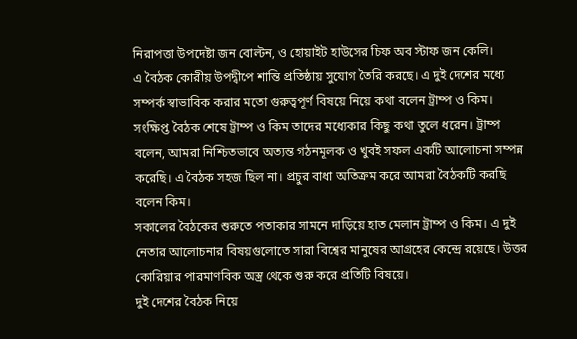নিরাপত্তা উপদেষ্টা জন বোল্টন, ও হোয়াইট হাউসের চিফ অব স্টাফ জন কেলি।
এ বৈঠক কোরীয় উপদ্বীপে শান্তি প্রতিষ্ঠায় সুযোগ তৈরি করছে। এ দুই দেশের মধ্যে সম্পর্ক স্বাভাবিক করার মতো গুরুত্বপূর্ণ বিষয়ে নিয়ে কথা বলেন ট্রাম্প ও কিম।
সংক্ষিপ্ত বৈঠক শেষে ট্রাম্প ও কিম তাদের মধ্যেকার কিছু কথা তুলে ধরেন। ট্রাম্প বলেন, আমরা নিশ্চিতভাবে অত্যন্ত গঠনমূলক ও খুবই সফল একটি আলোচনা সম্পন্ন করেছি। এ বৈঠক সহজ ছিল না। প্রচুর বাধা অতিক্রম করে আমরা বৈঠকটি করছি বলেন কিম।
সকালের বৈঠকের শুরুতে পতাকার সামনে দাড়িয়ে হাত মেলান ট্রাম্প ও কিম। এ দুই নেতার আলোচনার বিষয়গুলোতে সারা বিশ্বের মানুষের আগ্রহের কেন্দ্রে রয়েছে। উত্তর কোরিয়ার পারমাণবিক অস্ত্র থেকে শুরু করে প্রতিটি বিষয়ে।
দুই দেশের বৈঠক নিয়ে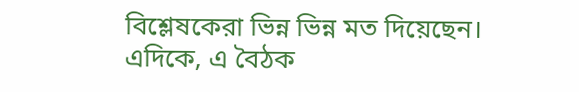বিশ্লেষকেরা ভিন্ন ভিন্ন মত দিয়েছেন।
এদিকে, এ বৈঠক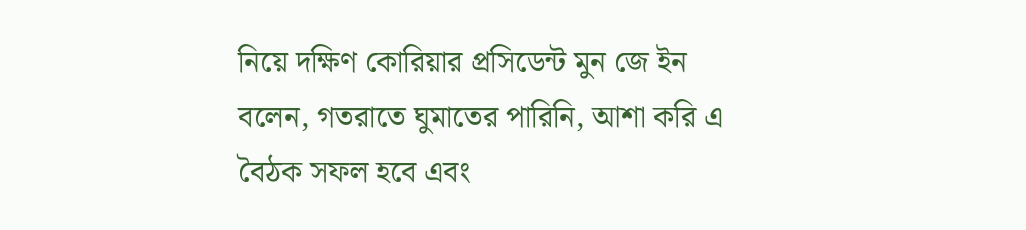নিয়ে দক্ষিণ কোরিয়ার প্রসিডেন্ট মুন জে ইন বলেন, গতরাতে ঘুমাতের পারিনি, আশা করি এ বৈঠক সফল হবে এবং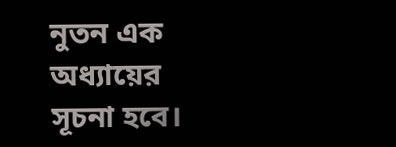নুতন এক অধ্যায়ের সূচনা হবে।